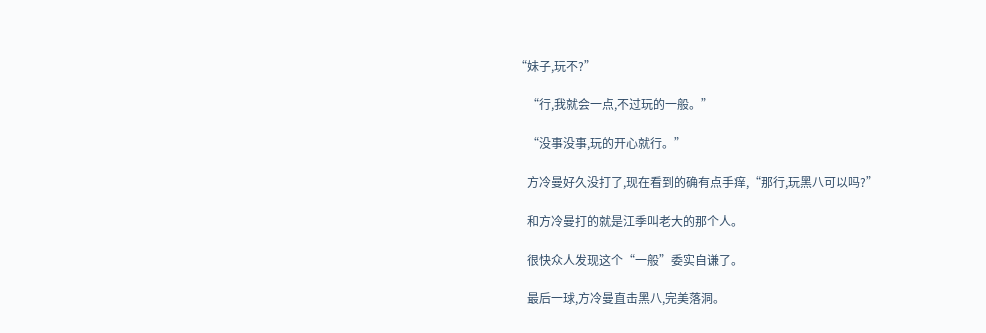“妹子,玩不?”

    “行,我就会一点,不过玩的一般。”

    “没事没事,玩的开心就行。”

    方冷曼好久没打了,现在看到的确有点手痒,“那行,玩黑八可以吗?”

    和方冷曼打的就是江季叫老大的那个人。

    很快众人发现这个“一般”委实自谦了。

    最后一球,方冷曼直击黑八,完美落洞。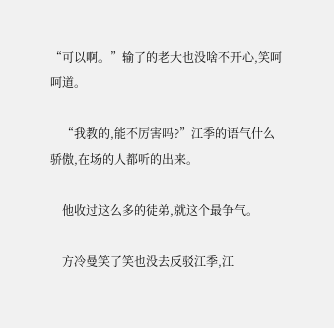“可以啊。”输了的老大也没啥不开心,笑呵呵道。

    “我教的,能不厉害吗?”江季的语气什么骄傲,在场的人都听的出来。

    他收过这么多的徒弟,就这个最争气。

    方冷曼笑了笑也没去反驳江季,江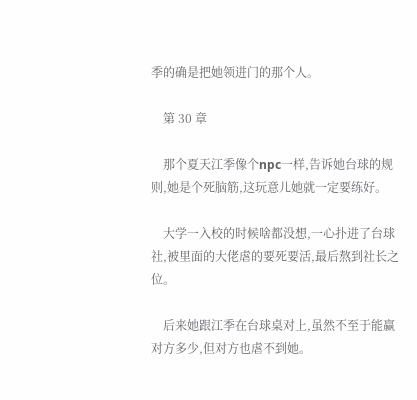季的确是把她领进门的那个人。

    第 30 章

    那个夏天江季像个npc一样,告诉她台球的规则,她是个死脑筋,这玩意儿她就一定要练好。

    大学一入校的时候啥都没想,一心扑进了台球社,被里面的大佬虐的要死要活,最后熬到社长之位。

    后来她跟江季在台球桌对上,虽然不至于能赢对方多少,但对方也虐不到她。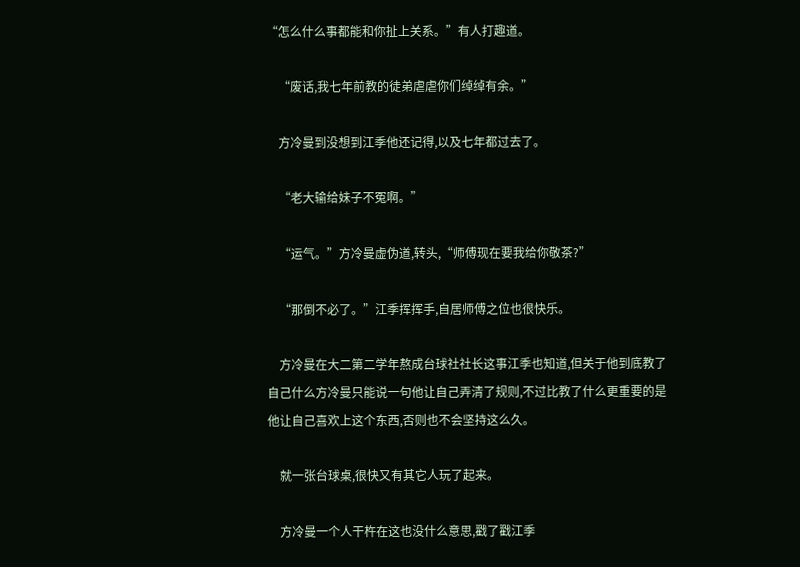“怎么什么事都能和你扯上关系。”有人打趣道。

    “废话,我七年前教的徒弟虐虐你们绰绰有余。”

    方冷曼到没想到江季他还记得,以及七年都过去了。

    “老大输给妹子不冤啊。”

    “运气。”方冷曼虚伪道,转头,“师傅现在要我给你敬茶?”

    “那倒不必了。”江季挥挥手,自居师傅之位也很快乐。

    方冷曼在大二第二学年熬成台球社社长这事江季也知道,但关于他到底教了自己什么方冷曼只能说一句他让自己弄清了规则,不过比教了什么更重要的是他让自己喜欢上这个东西,否则也不会坚持这么久。

    就一张台球桌,很快又有其它人玩了起来。

    方冷曼一个人干杵在这也没什么意思,戳了戳江季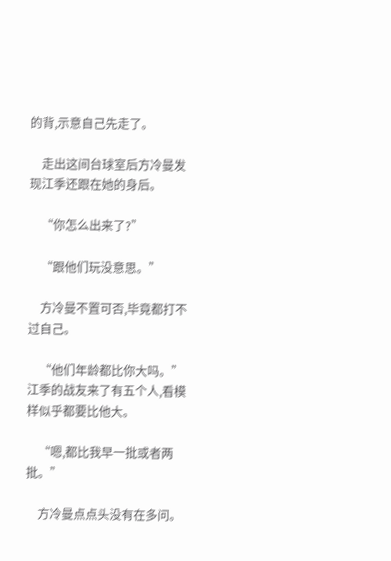的背,示意自己先走了。

    走出这间台球室后方冷曼发现江季还跟在她的身后。

    “你怎么出来了?”

    “跟他们玩没意思。”

    方冷曼不置可否,毕竟都打不过自己。

    “他们年龄都比你大吗。”江季的战友来了有五个人,看模样似乎都要比他大。

    “嗯,都比我早一批或者两批。”

    方冷曼点点头没有在多问。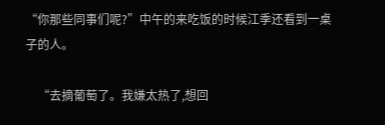“你那些同事们呢?”中午的来吃饭的时候江季还看到一桌子的人。

    “去摘葡萄了。我嫌太热了,想回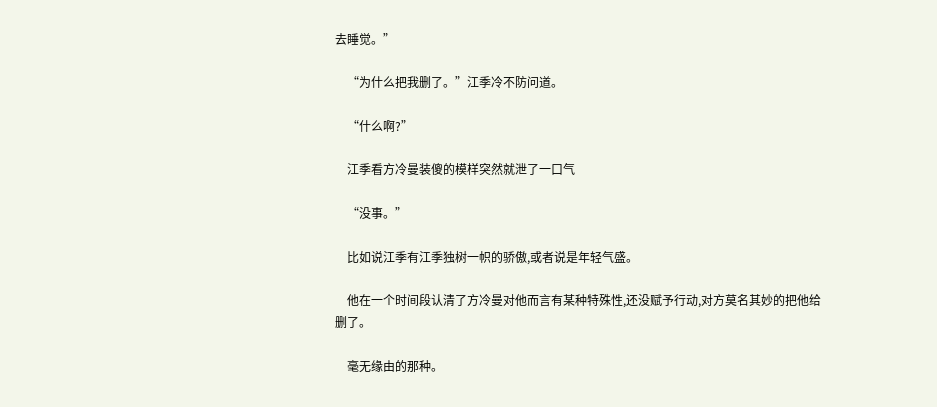去睡觉。”

    “为什么把我删了。”江季冷不防问道。

    “什么啊?”

    江季看方冷曼装傻的模样突然就泄了一口气

    “没事。”

    比如说江季有江季独树一帜的骄傲,或者说是年轻气盛。

    他在一个时间段认清了方冷曼对他而言有某种特殊性,还没赋予行动,对方莫名其妙的把他给删了。

    毫无缘由的那种。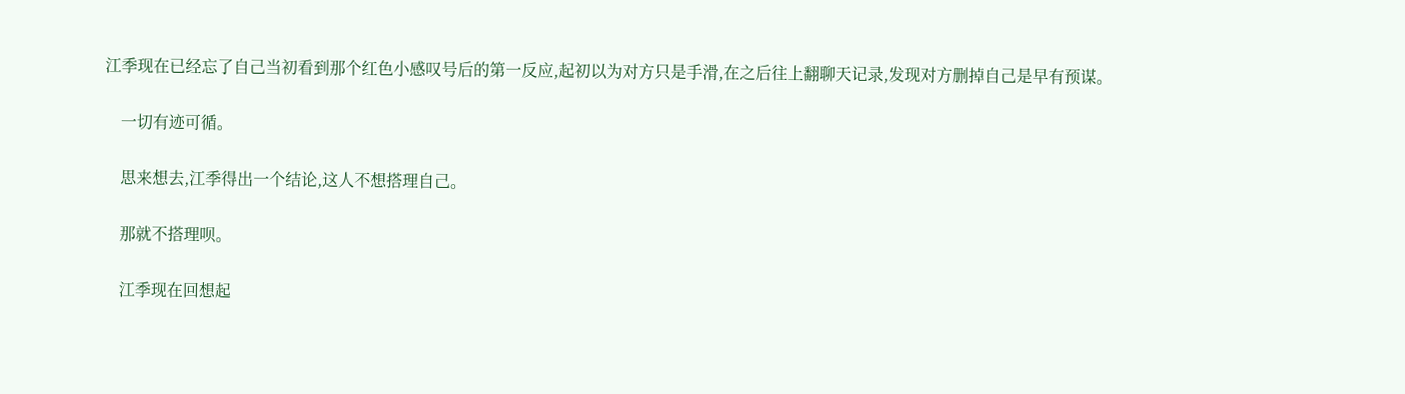江季现在已经忘了自己当初看到那个红色小感叹号后的第一反应,起初以为对方只是手滑,在之后往上翻聊天记录,发现对方删掉自己是早有预谋。

    一切有迹可循。

    思来想去,江季得出一个结论,这人不想搭理自己。

    那就不搭理呗。

    江季现在回想起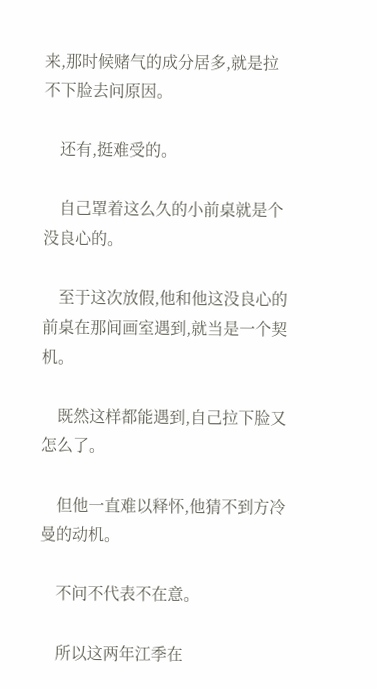来,那时候赌气的成分居多,就是拉不下脸去问原因。

    还有,挺难受的。

    自己罩着这么久的小前桌就是个没良心的。

    至于这次放假,他和他这没良心的前桌在那间画室遇到,就当是一个契机。

    既然这样都能遇到,自己拉下脸又怎么了。

    但他一直难以释怀,他猜不到方冷曼的动机。

    不问不代表不在意。

    所以这两年江季在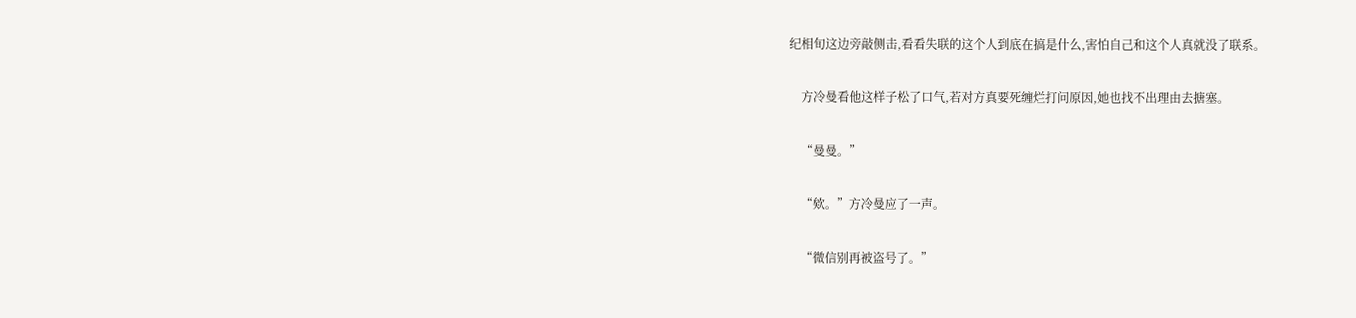纪相旬这边旁敲侧击,看看失联的这个人到底在搞是什么,害怕自己和这个人真就没了联系。

    方冷曼看他这样子松了口气,若对方真要死缠烂打问原因,她也找不出理由去搪塞。

    “曼曼。”

    “欸。”方冷曼应了一声。

    “微信别再被盗号了。”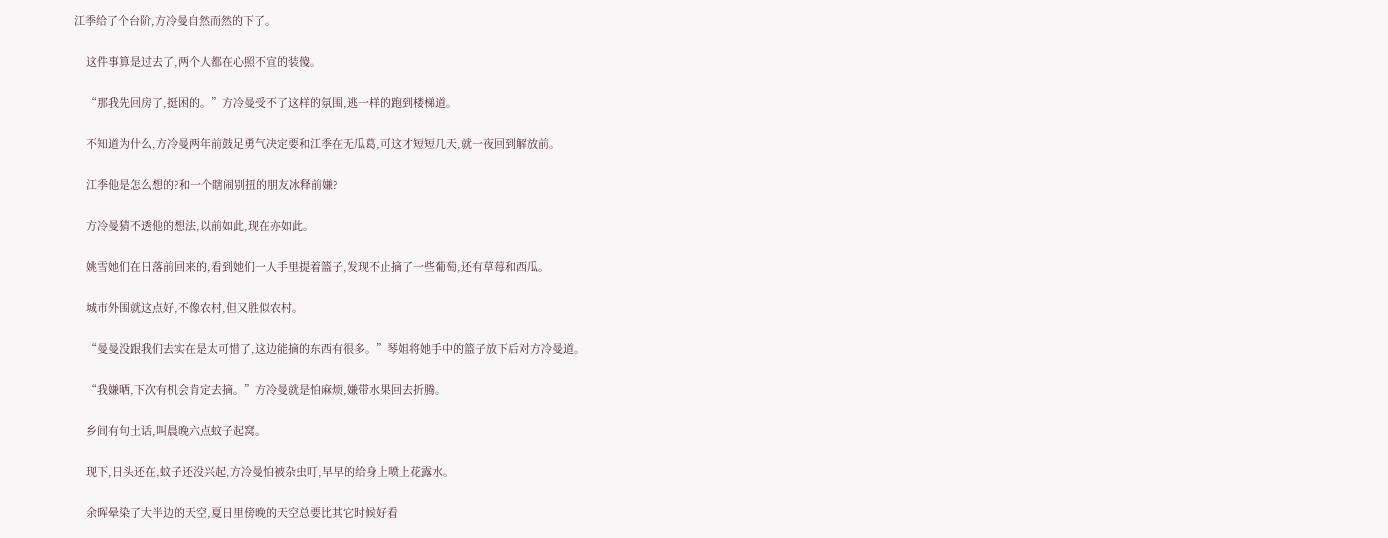江季给了个台阶,方冷曼自然而然的下了。

    这件事算是过去了,两个人都在心照不宣的装傻。

    “那我先回房了,挺困的。”方冷曼受不了这样的氛围,逃一样的跑到楼梯道。

    不知道为什么,方冷曼两年前鼓足勇气决定要和江季在无瓜葛,可这才短短几天,就一夜回到解放前。

    江季他是怎么想的?和一个瞎闹别扭的朋友冰释前嫌?

    方冷曼猜不透他的想法,以前如此,现在亦如此。

    姚雪她们在日落前回来的,看到她们一人手里提着篮子,发现不止摘了一些葡萄,还有草莓和西瓜。

    城市外围就这点好,不像农村,但又胜似农村。

    “曼曼没跟我们去实在是太可惜了,这边能摘的东西有很多。”琴姐将她手中的篮子放下后对方冷曼道。

    “我嫌晒,下次有机会肯定去摘。”方冷曼就是怕麻烦,嫌带水果回去折腾。

    乡间有句土话,叫晨晚六点蚊子起窝。

    现下,日头还在,蚊子还没兴起,方冷曼怕被杂虫叮,早早的给身上喷上花露水。

    余晖晕染了大半边的天空,夏日里傍晚的天空总要比其它时候好看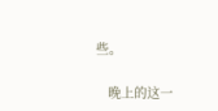些。

    晚上的这一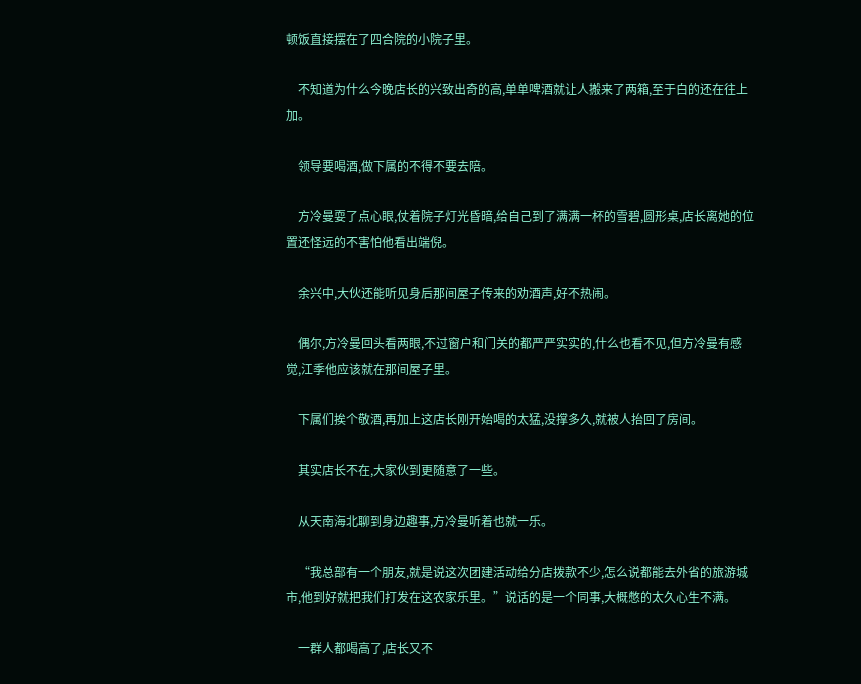顿饭直接摆在了四合院的小院子里。

    不知道为什么今晚店长的兴致出奇的高,单单啤酒就让人搬来了两箱,至于白的还在往上加。

    领导要喝酒,做下属的不得不要去陪。

    方冷曼耍了点心眼,仗着院子灯光昏暗,给自己到了满满一杯的雪碧,圆形桌,店长离她的位置还怪远的不害怕他看出端倪。

    余兴中,大伙还能听见身后那间屋子传来的劝酒声,好不热闹。

    偶尔,方冷曼回头看两眼,不过窗户和门关的都严严实实的,什么也看不见,但方冷曼有感觉,江季他应该就在那间屋子里。

    下属们挨个敬酒,再加上这店长刚开始喝的太猛,没撑多久,就被人抬回了房间。

    其实店长不在,大家伙到更随意了一些。

    从天南海北聊到身边趣事,方冷曼听着也就一乐。

    “我总部有一个朋友,就是说这次团建活动给分店拨款不少,怎么说都能去外省的旅游城市,他到好就把我们打发在这农家乐里。”说话的是一个同事,大概憋的太久心生不满。

    一群人都喝高了,店长又不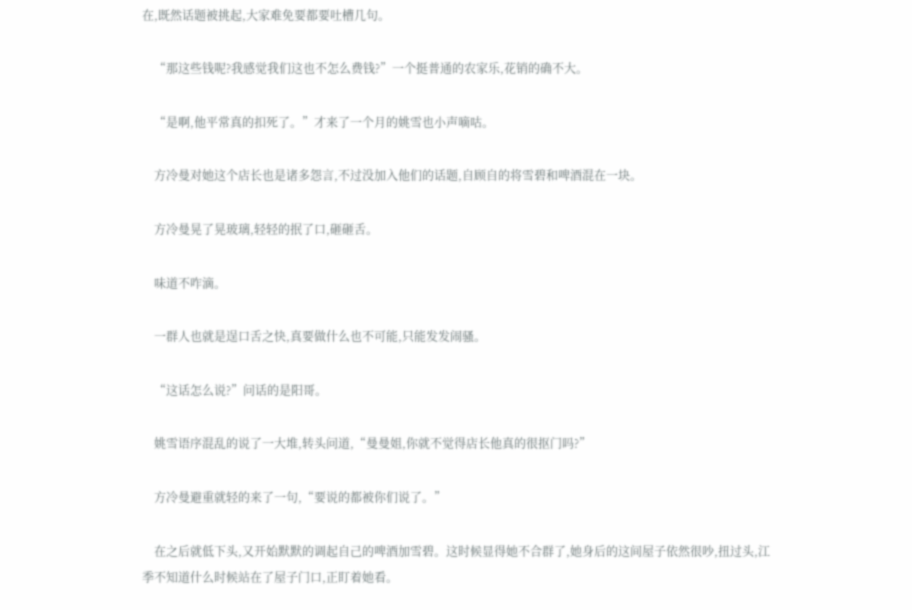在,既然话题被挑起,大家难免要都要吐槽几句。

    “那这些钱呢?我感觉我们这也不怎么费钱?”一个挺普通的农家乐,花销的确不大。

    “是啊,他平常真的扣死了。”才来了一个月的姚雪也小声嘀咕。

    方冷曼对她这个店长也是诸多怨言,不过没加入他们的话题,自顾自的将雪碧和啤酒混在一块。

    方冷曼晃了晃玻璃,轻轻的抿了口,砸砸舌。

    味道不咋滴。

    一群人也就是逞口舌之快,真要做什么也不可能,只能发发闹骚。

    “这话怎么说?”问话的是阳哥。

    姚雪语序混乱的说了一大堆,转头问道,“曼曼姐,你就不觉得店长他真的很抠门吗?”

    方冷曼避重就轻的来了一句,“要说的都被你们说了。”

    在之后就低下头,又开始默默的调起自己的啤酒加雪碧。这时候显得她不合群了,她身后的这间屋子依然很吵,扭过头,江季不知道什么时候站在了屋子门口,正盯着她看。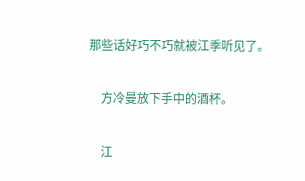那些话好巧不巧就被江季听见了。

    方冷曼放下手中的酒杯。

    江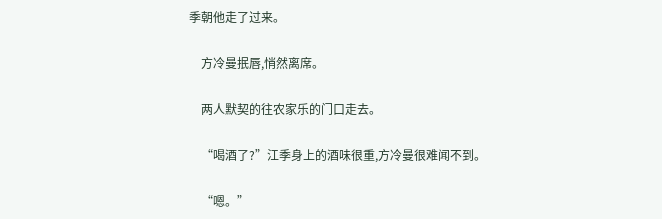季朝他走了过来。

    方冷曼抿唇,悄然离席。

    两人默契的往农家乐的门口走去。

    “喝酒了?”江季身上的酒味很重,方冷曼很难闻不到。

    “嗯。”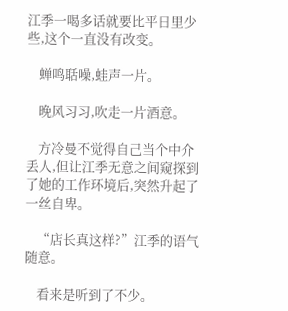江季一喝多话就要比平日里少些,这个一直没有改变。

    蝉鸣聒噪,蛙声一片。

    晚风习习,吹走一片酒意。

    方冷曼不觉得自己当个中介丢人,但让江季无意之间窥探到了她的工作环境后,突然升起了一丝自卑。

    “店长真这样?”江季的语气随意。

    看来是听到了不少。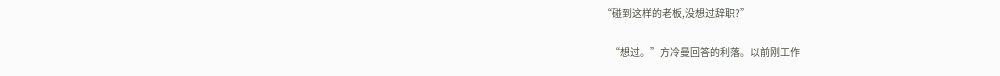“碰到这样的老板,没想过辞职?”

    “想过。”方冷曼回答的利落。以前刚工作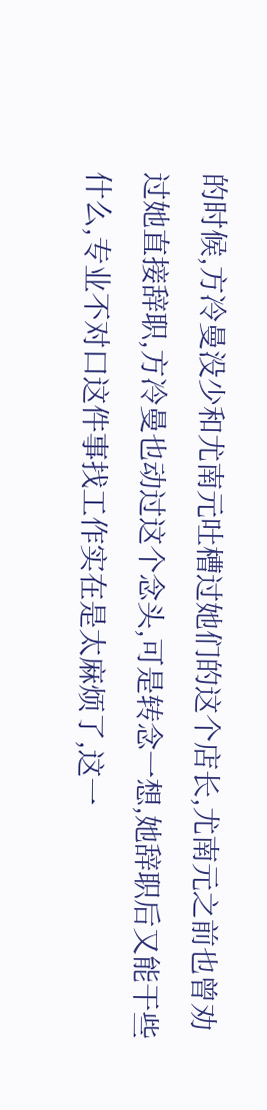的时候,方冷曼没少和尤南元吐槽过她们的这个店长,尤南元之前也曾劝过她直接辞职,方冷曼也动过这个念头,可是转念一想,她辞职后又能干些什么,专业不对口这件事找工作实在是太麻烦了,这一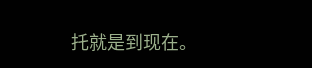托就是到现在。